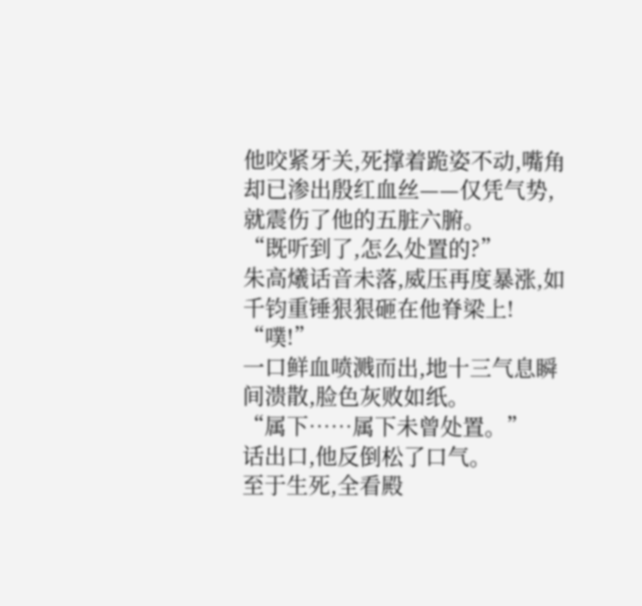他咬紧牙关,死撑着跪姿不动,嘴角却已渗出殷红血丝——仅凭气势,就震伤了他的五脏六腑。
“既听到了,怎么处置的?”
朱高爔话音未落,威压再度暴涨,如千钧重锤狠狠砸在他脊梁上!
“噗!”
一口鲜血喷溅而出,地十三气息瞬间溃散,脸色灰败如纸。
“属下……属下未曾处置。”
话出口,他反倒松了口气。
至于生死,全看殿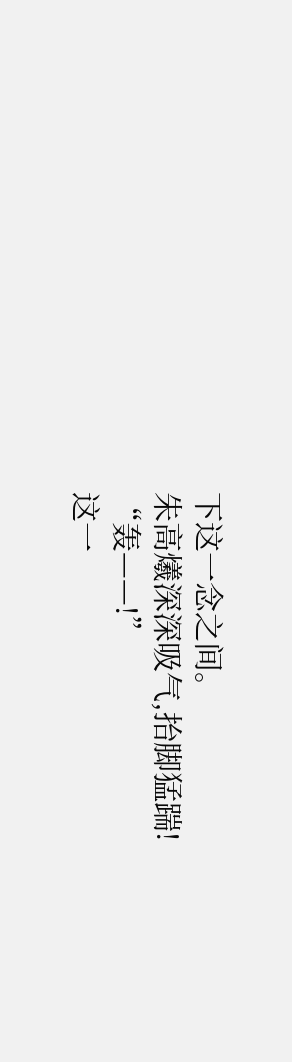下这一念之间。
朱高爔深深吸气,抬脚猛踹!
“轰——!”
这一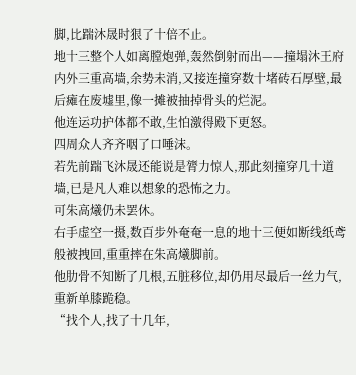脚,比踹沐晟时狠了十倍不止。
地十三整个人如离膛炮弹,轰然倒射而出——撞塌沐王府内外三重高墙,余势未消,又接连撞穿数十堵砖石厚壁,最后瘫在废墟里,像一摊被抽掉骨头的烂泥。
他连运功护体都不敢,生怕激得殿下更怒。
四周众人齐齐咽了口唾沫。
若先前踹飞沐晟还能说是膂力惊人,那此刻撞穿几十道墙,已是凡人难以想象的恐怖之力。
可朱高爔仍未罢休。
右手虚空一摄,数百步外奄奄一息的地十三便如断线纸鸢般被拽回,重重摔在朱高爔脚前。
他肋骨不知断了几根,五脏移位,却仍用尽最后一丝力气,重新单膝跪稳。
“找个人,找了十几年,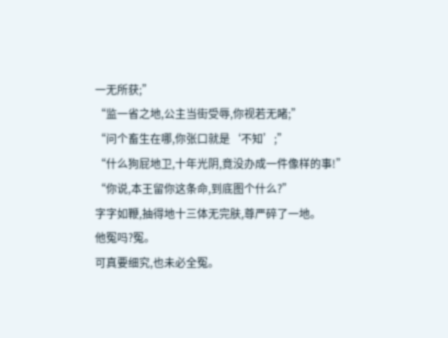一无所获;”
“监一省之地,公主当街受辱,你视若无睹;”
“问个畜生在哪,你张口就是‘不知’;”
“什么狗屁地卫,十年光阴,竟没办成一件像样的事!”
“你说,本王留你这条命,到底图个什么?”
字字如鞭,抽得地十三体无完肤,尊严碎了一地。
他冤吗?冤。
可真要细究,也未必全冤。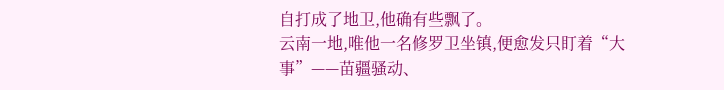自打成了地卫,他确有些飘了。
云南一地,唯他一名修罗卫坐镇,便愈发只盯着“大事”——苗疆骚动、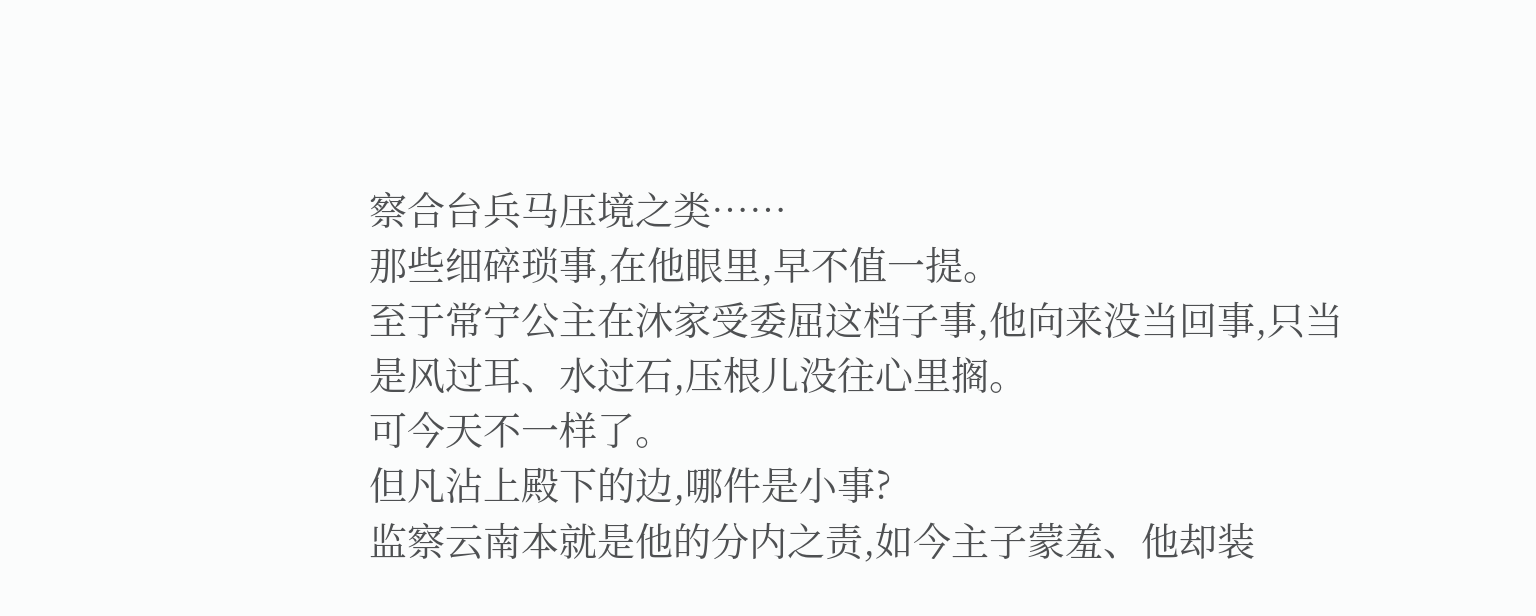察合台兵马压境之类……
那些细碎琐事,在他眼里,早不值一提。
至于常宁公主在沐家受委屈这档子事,他向来没当回事,只当是风过耳、水过石,压根儿没往心里搁。
可今天不一样了。
但凡沾上殿下的边,哪件是小事?
监察云南本就是他的分内之责,如今主子蒙羞、他却装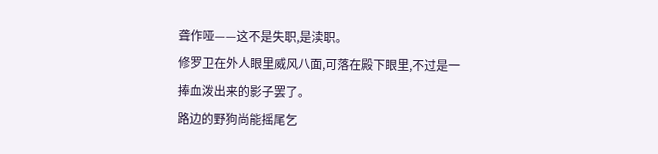聋作哑——这不是失职,是渎职。
修罗卫在外人眼里威风八面,可落在殿下眼里,不过是一捧血泼出来的影子罢了。
路边的野狗尚能摇尾乞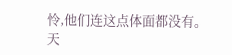怜,他们连这点体面都没有。
天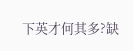下英才何其多?缺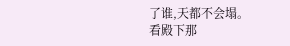了谁,天都不会塌。
看殿下那